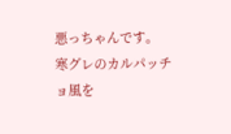悪っちゃんです。
寒グレのカルパッチョ風を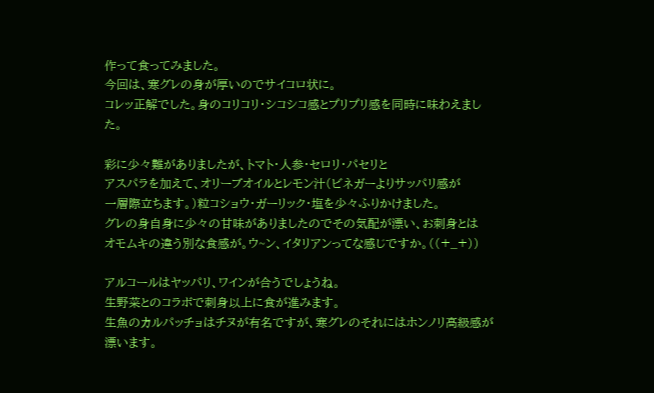作って食ってみました。
今回は、寒グレの身が厚いのでサイコロ状に。
コレッ正解でした。身のコリコリ・シコシコ感とプリプリ感を同時に味わえました。

彩に少々難がありましたが、トマト・人参・セロリ・パセリと
アスパラを加えて、オリーブオイルとレモン汁(ビネガーよりサッパリ感が
一層際立ちます。)粒コショウ・ガーリック・塩を少々ふりかけました。
グレの身自身に少々の甘味がありましたのでその気配が漂い、お刺身とは
オモムキの違う別な食感が。ウ~ン、イタリアンってな感じですか。((+_+))

アルコールはヤッパリ、ワインが合うでしょうね。
生野菜とのコラボで刺身以上に食が進みます。
生魚のカルパッチョはチヌが有名ですが、寒グレのそれにはホンノリ高級感が
漂います。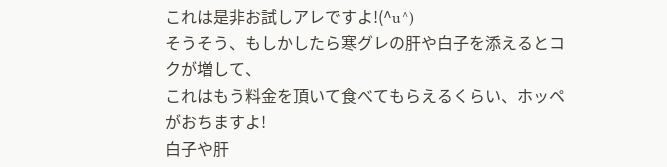これは是非お試しアレですよ!(^u^)
そうそう、もしかしたら寒グレの肝や白子を添えるとコクが増して、
これはもう料金を頂いて食べてもらえるくらい、ホッペがおちますよ!
白子や肝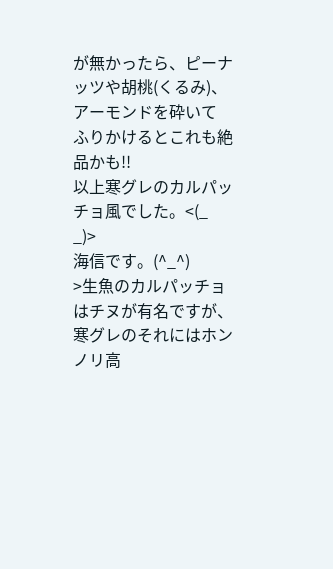が無かったら、ピーナッツや胡桃(くるみ)、アーモンドを砕いて
ふりかけるとこれも絶品かも!!
以上寒グレのカルパッチョ風でした。<(_
_)>
海信です。(^_^)
>生魚のカルパッチョはチヌが有名ですが、寒グレのそれにはホンノリ高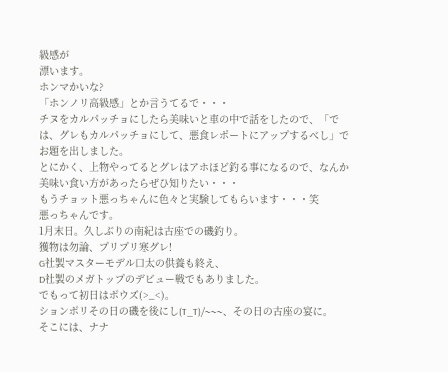級感が
漂います。
ホンマかいな?
「ホンノリ高級感」とか言うてるで・・・
チヌをカルパッチョにしたら美味いと車の中で話をしたので、「では、グレもカルパッチョにして、悪食レポートにアップするべし」でお題を出しました。
とにかく、上物やってるとグレはアホほど釣る事になるので、なんか美味い食い方があったらぜひ知りたい・・・
もうチョット悪っちゃんに色々と実験してもらいます・・・笑
悪っちゃんです。
1月末日。久しぶりの南紀は古座での磯釣り。
獲物は勿論、プリプリ寒グレ!
G社製マスターモデル口太の供養も終え、
D社製のメガトップのデビュー戦でもありました。
でもって初日はボウズ(>_<)。
ションボリその日の磯を後にし(T_T)/~~~、その日の古座の宴に。
そこには、ナナ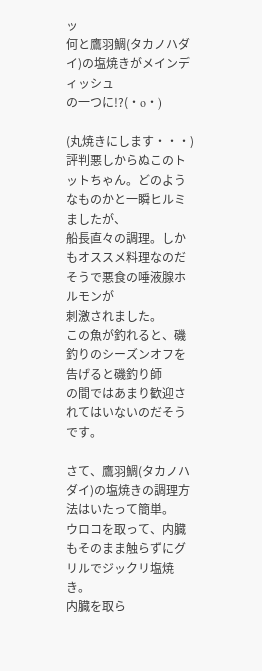ッ
何と鷹羽鯛(タカノハダイ)の塩焼きがメインディッシュ
の一つに!?(・o・)

(丸焼きにします・・・)
評判悪しからぬこのトットちゃん。どのようなものかと一瞬ヒルミましたが、
船長直々の調理。しかもオススメ料理なのだそうで悪食の唾液腺ホルモンが
刺激されました。
この魚が釣れると、磯釣りのシーズンオフを告げると磯釣り師
の間ではあまり歓迎されてはいないのだそうです。

さて、鷹羽鯛(タカノハダイ)の塩焼きの調理方法はいたって簡単。
ウロコを取って、内臓もそのまま触らずにグリルでジックリ塩焼き。
内臓を取ら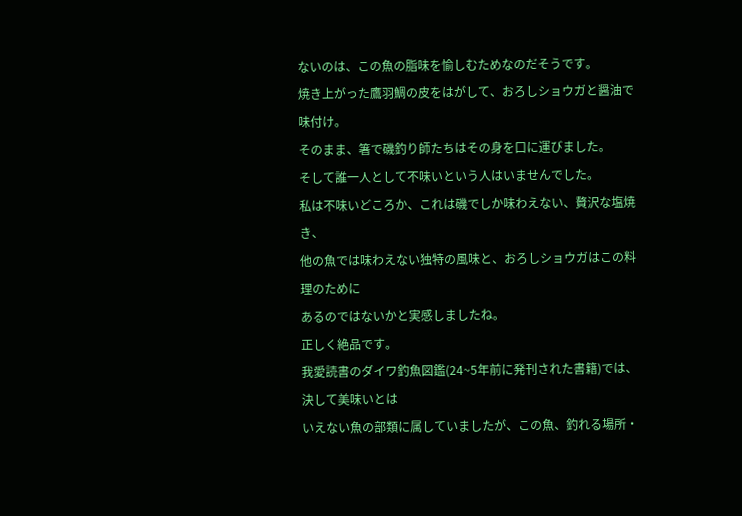ないのは、この魚の脂味を愉しむためなのだそうです。
焼き上がった鷹羽鯛の皮をはがして、おろしショウガと醤油で味付け。
そのまま、箸で磯釣り師たちはその身を口に運びました。
そして誰一人として不味いという人はいませんでした。
私は不味いどころか、これは磯でしか味わえない、贅沢な塩焼き、
他の魚では味わえない独特の風味と、おろしショウガはこの料理のために
あるのではないかと実感しましたね。
正しく絶品です。
我愛読書のダイワ釣魚図鑑(24~5年前に発刊された書籍)では、決して美味いとは
いえない魚の部類に属していましたが、この魚、釣れる場所・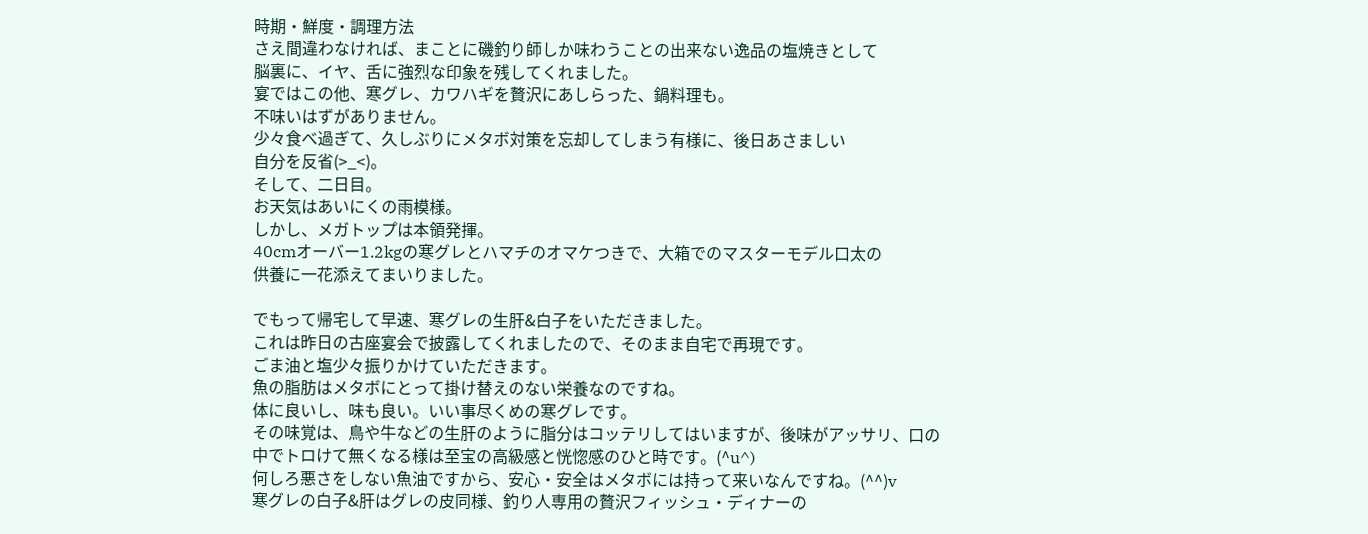時期・鮮度・調理方法
さえ間違わなければ、まことに磯釣り師しか味わうことの出来ない逸品の塩焼きとして
脳裏に、イヤ、舌に強烈な印象を残してくれました。
宴ではこの他、寒グレ、カワハギを贅沢にあしらった、鍋料理も。
不味いはずがありません。
少々食べ過ぎて、久しぶりにメタボ対策を忘却してしまう有様に、後日あさましい
自分を反省(>_<)。
そして、二日目。
お天気はあいにくの雨模様。
しかし、メガトップは本領発揮。
40cmオーバー1.2kgの寒グレとハマチのオマケつきで、大箱でのマスターモデル口太の
供養に一花添えてまいりました。

でもって帰宅して早速、寒グレの生肝&白子をいただきました。
これは昨日の古座宴会で披露してくれましたので、そのまま自宅で再現です。
ごま油と塩少々振りかけていただきます。
魚の脂肪はメタボにとって掛け替えのない栄養なのですね。
体に良いし、味も良い。いい事尽くめの寒グレです。
その味覚は、鳥や牛などの生肝のように脂分はコッテリしてはいますが、後味がアッサリ、口の中でトロけて無くなる様は至宝の高級感と恍惚感のひと時です。(^u^)
何しろ悪さをしない魚油ですから、安心・安全はメタボには持って来いなんですね。(^^)v
寒グレの白子&肝はグレの皮同様、釣り人専用の贅沢フィッシュ・ディナーの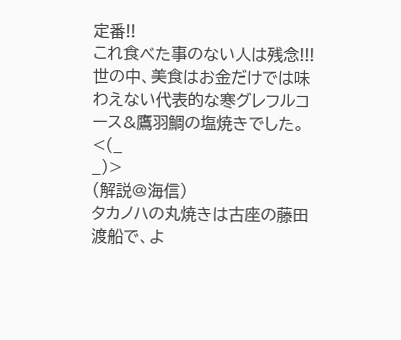定番!!
これ食べた事のない人は残念!!!
世の中、美食はお金だけでは味わえない代表的な寒グレフルコース&鷹羽鯛の塩焼きでした。<(_
_)>
(解説@海信)
タカノハの丸焼きは古座の藤田渡船で、よ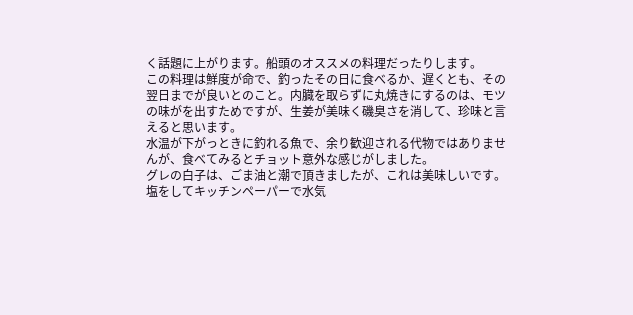く話題に上がります。船頭のオススメの料理だったりします。
この料理は鮮度が命で、釣ったその日に食べるか、遅くとも、その翌日までが良いとのこと。内臓を取らずに丸焼きにするのは、モツの味がを出すためですが、生姜が美味く磯臭さを消して、珍味と言えると思います。
水温が下がっときに釣れる魚で、余り歓迎される代物ではありませんが、食べてみるとチョット意外な感じがしました。
グレの白子は、ごま油と潮で頂きましたが、これは美味しいです。塩をしてキッチンペーパーで水気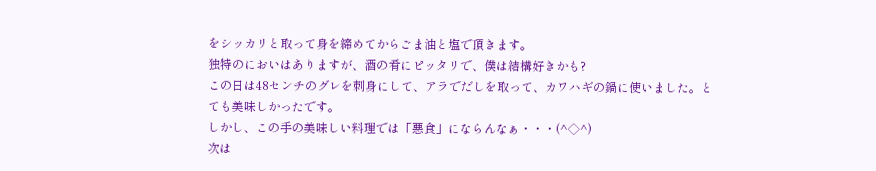をシッカリと取って身を締めてからごま油と塩で頂きます。
独特のにおいはありますが、酒の肴にピッタリで、僕は結構好きかも?
この日は48センチのグレを刺身にして、アラでだしを取って、カワハギの鍋に使いました。とても美味しかったです。
しかし、この手の美味しい料理では「悪食」にならんなぁ・・・(^◇^)
次は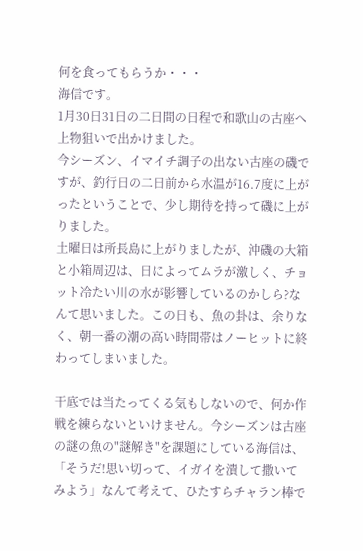何を食ってもらうか・・・
海信です。
1月30日31日の二日間の日程で和歌山の古座へ上物狙いで出かけました。
今シーズン、イマイチ調子の出ない古座の磯ですが、釣行日の二日前から水温が16.7度に上がったということで、少し期待を持って磯に上がりました。
土曜日は所長島に上がりましたが、沖磯の大箱と小箱周辺は、日によってムラが激しく、チョット冷たい川の水が影響しているのかしら?なんて思いました。この日も、魚の卦は、余りなく、朝一番の潮の高い時間帯はノーヒットに終わってしまいました。

干底では当たってくる気もしないので、何か作戦を練らないといけません。今シーズンは古座の謎の魚の"謎解き"を課題にしている海信は、「そうだ!思い切って、イガイを潰して撒いてみよう」なんて考えて、ひたすらチャラン棒で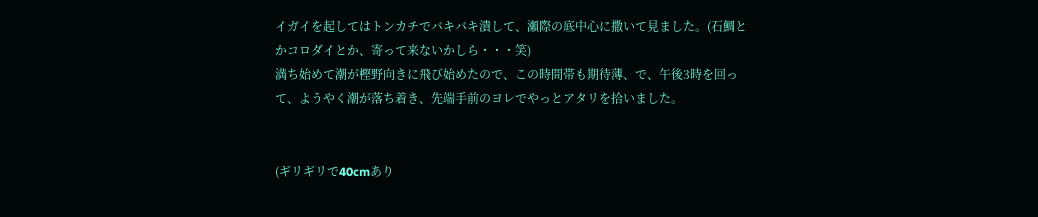イガイを起してはトンカチでバキバキ潰して、瀬際の底中心に撒いて見ました。(石鯛とかコロダイとか、寄って来ないかしら・・・笑)
満ち始めて潮が樫野向きに飛び始めたので、この時間帯も期待薄、で、午後3時を回って、ようやく潮が落ち着き、先端手前のヨレでやっとアタリを拾いました。


(ギリギリで40cmあり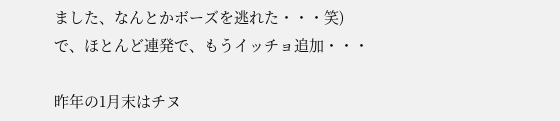ました、なんとかボーズを逃れた・・・笑)
で、ほとんど連発で、もうイッチョ追加・・・

昨年の1月末はチヌ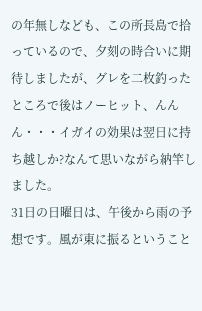の年無しなども、この所長島で拾っているので、夕刻の時合いに期待しましたが、グレを二枚釣ったところで後はノーヒット、んんん・・・イガイの効果は翌日に持ち越しか?なんて思いながら納竿しました。
31日の日曜日は、午後から雨の予想です。風が東に振るということ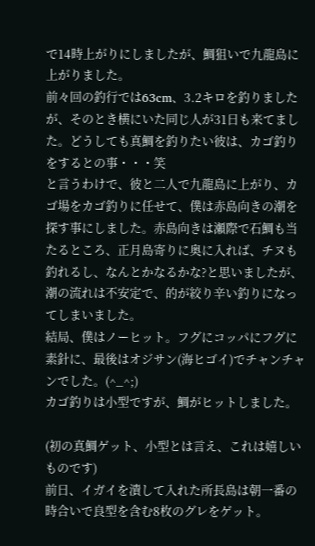で14時上がりにしましたが、鯛狙いで九龍島に上がりました。
前々回の釣行では63cm、3.2キロを釣りましたが、そのとき横にいた同じ人が31日も来てました。どうしても真鯛を釣りたい彼は、カゴ釣りをするとの事・・・笑
と言うわけで、彼と二人で九龍島に上がり、カゴ場をカゴ釣りに任せて、僕は赤島向きの潮を探す事にしました。赤島向きは瀬際で石鯛も当たるところ、正月島寄りに奥に入れば、チヌも釣れるし、なんとかなるかな?と思いましたが、潮の流れは不安定で、的が絞り辛い釣りになってしまいました。
結局、僕はノーヒット。フグにコッパにフグに素針に、最後はオジサン(海ヒゴイ)でチャンチャンでした。(^_^;)
カゴ釣りは小型ですが、鯛がヒットしました。

(初の真鯛ゲット、小型とは言え、これは嬉しいものです)
前日、イガイを潰して入れた所長島は朝一番の時合いで良型を含む8枚のグレをゲット。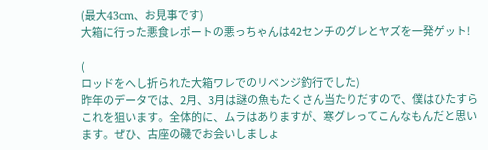(最大43cm、お見事です)
大箱に行った悪食レポートの悪っちゃんは42センチのグレとヤズを一発ゲット!

(
ロッドをへし折られた大箱ワレでのリベンジ釣行でした)
昨年のデータでは、2月、3月は謎の魚もたくさん当たりだすので、僕はひたすらこれを狙います。全体的に、ムラはありますが、寒グレってこんなもんだと思います。ぜひ、古座の磯でお会いしましょ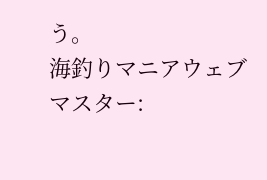う。
海釣りマニアウェブマスター: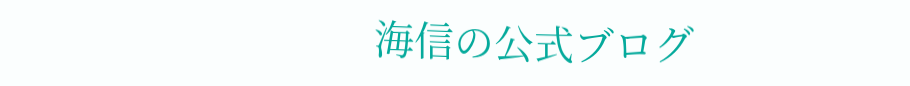海信の公式ブログ